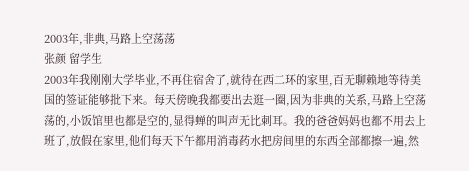2003年,非典,马路上空荡荡
张颜 留学生
2003年我刚刚大学毕业,不再住宿舍了,就待在西二环的家里,百无聊赖地等待美国的签证能够批下来。每天傍晚我都要出去逛一圈,因为非典的关系,马路上空荡荡的,小饭馆里也都是空的,显得蝉的叫声无比刺耳。我的爸爸妈妈也都不用去上班了,放假在家里,他们每天下午都用消毒药水把房间里的东西全部都擦一遍,然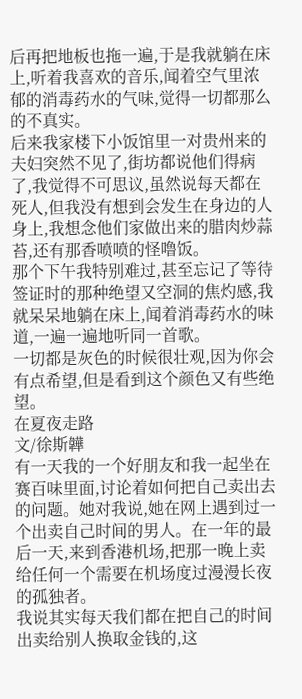后再把地板也拖一遍,于是我就躺在床上,听着我喜欢的音乐,闻着空气里浓郁的消毒药水的气味,觉得一切都那么的不真实。
后来我家楼下小饭馆里一对贵州来的夫妇突然不见了,街坊都说他们得病了,我觉得不可思议,虽然说每天都在死人,但我没有想到会发生在身边的人身上,我想念他们家做出来的腊肉炒蒜苔,还有那香喷喷的怪噜饭。
那个下午我特别难过,甚至忘记了等待签证时的那种绝望又空洞的焦灼感,我就呆呆地躺在床上,闻着消毒药水的味道,一遍一遍地听同一首歌。
一切都是灰色的时候很壮观,因为你会有点希望,但是看到这个颜色又有些绝望。
在夏夜走路
文/徐斯韡
有一天我的一个好朋友和我一起坐在赛百味里面,讨论着如何把自己卖出去的问题。她对我说,她在网上遇到过一个出卖自己时间的男人。在一年的最后一天,来到香港机场,把那一晚上卖给任何一个需要在机场度过漫漫长夜的孤独者。
我说其实每天我们都在把自己的时间出卖给别人换取金钱的,这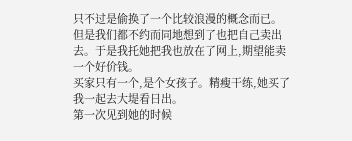只不过是偷换了一个比较浪漫的概念而已。
但是我们都不约而同地想到了也把自己卖出去。于是我托她把我也放在了网上,期望能卖一个好价钱。
买家只有一个,是个女孩子。精瘦干练,她买了我一起去大堤看日出。
第一次见到她的时候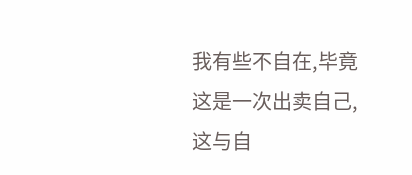我有些不自在,毕竟这是一次出卖自己,这与自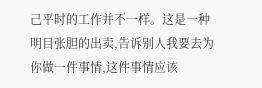己平时的工作并不一样。这是一种明目张胆的出卖,告诉别人我要去为你做一件事情,这件事情应该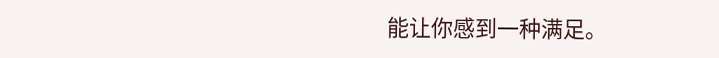能让你感到一种满足。